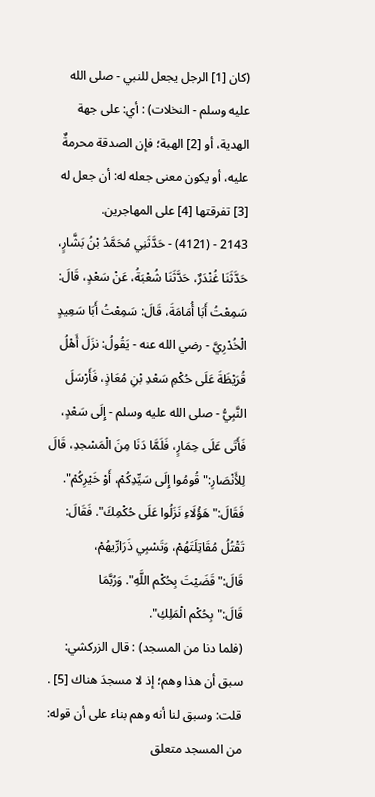(كان [1] الرجل يجعل للنبي - صلى الله عليه وسلم - النخلات) : أي: على جهة الهدية، أو [2] الهبة؛ فإن الصدقة محرمةٌ عليه، أو يكون معنى جعله له: أن جعل له [3] تفرقتها [4] على المهاجرين.
2143 - (4121) - حَدَّثَنِي مُحَمَّدُ بْنُ بَشَّارٍ، حَدَّثَنَا غُنْدَرٌ، حَدَّثَنَا شُعْبَةُ، عَنْ سَعْدٍ، قَالَ: سَمِعْتُ أَبَا أُمَامَةَ، قَالَ: سَمِعْتُ أَبَا سَعِيدٍ الْخُدْرِيَّ - رضي الله عنه - يَقُولُ: نزَلَ أَهْلُ قُرَيْظَةَ عَلَى حُكْمِ سَعْدِ بْنِ مُعَاذٍ، فَأَرْسَلَ النَّبِيُّ - صلى الله عليه وسلم - إِلَى سَعْدٍ، فَأَتَى عَلَى حِمَارٍ، فَلَمَّا دَنَا مِنَ الْمَسْجدِ، قَالَ لِلأَنْصَارِ:"قُومُوا إِلَى سَيِّدِكُمْ، أَوْ خَيْرِكُمْ". فَقَالَ:"هَؤُلَاءِ نَزَلُوا عَلَى حُكْمِكَ". فَقَالَ: تَقْتُلُ مُقَاتِلَتَهُمْ، وَتَسْبِي ذَرَارِّيهُمْ، قَالَ:"قَضَيْتَ بِحُكْم اللَّهِ". وَرُبَّمَا قَالَ:"بِحُكْم الْمَلِكِ".
(فلما دنا من المسجد) : قال الزركشي: سبق أن هذا وهم؛ إذ لا مسجدَ هناك [5] .
قلت: وسبق لنا أنه وهم بناء على أن قوله: من المسجد متعلق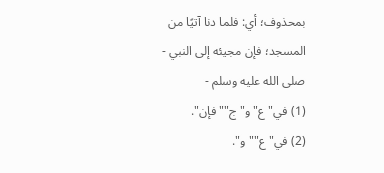بمحذوف؛ أي: فلما دنا آتيًا من المسجد؛ فإن مجيئه إلى النبي - صلى الله عليه وسلم -
(1) في"ع"و"ج""فإن".
(2) في"ع""و".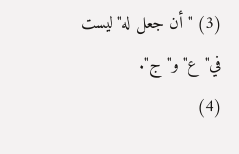(3) "أن جعل له"ليست في"ع"و"ج".
(4)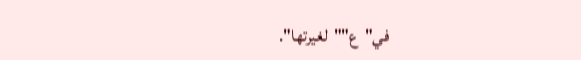في"ع""لغيرتها".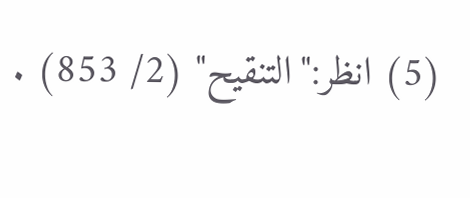(5) انظر:"التنقيح" (2/ 853) .